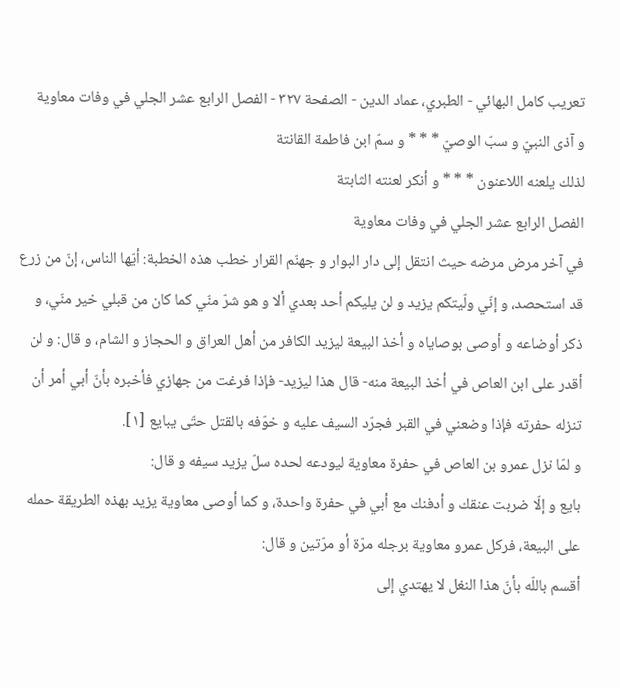تعريب كامل البهائي - الطبري، عماد الدين - الصفحة ٣٢٧ - الفصل الرابع عشر الجلي في وفات معاوية
و آذى النبيّ و سبّ الوصيّ * * * و سمّ ابن فاطمة القانتة
لذلك يلعنه اللاعنون * * * و أنكر لعنته الثابتة
الفصل الرابع عشر الجلي في وفات معاوية
في آخر مرض مرضه حيث انتقل إلى دار البوار و جهنّم القرار خطب هذه الخطبة: أيّها الناس، إنّ من زرع قد استحصد، و إنّي ولّيتكم يزيد و لن يليكم أحد بعدي ألا و هو شرّ منّي كما كان من قبلي خير منّي، و ذكر أوضاعه و أوصى بوصاياه و أخذ البيعة ليزيد الكافر من أهل العراق و الحجاز و الشام، و قال: و لن أقدر على ابن العاص في أخذ البيعة منه- قال هذا ليزيد- فإذا فرغت من جهازي فأخبره بأنّ أبي أمر أن تنزله حفرته فإذا وضعني في القبر فجرّد السيف عليه و خوّفه بالقتل حتّى يبايع [١].
و لمّا نزل عمرو بن العاص في حفرة معاوية ليودعه لحده سلّ يزيد سيفه و قال:
بايع و إلّا ضربت عنقك و أدفنك مع أبي في حفرة واحدة، و كما أوصى معاوية يزيد بهذه الطريقة حمله على البيعة، فركل عمرو معاوية برجله مرّة أو مرّتين و قال:
أقسم باللّه بأنّ هذا النغل لا يهتدي إلى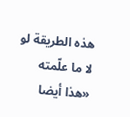هذه الطريقة لو لا ما علّمته «هذا أيضا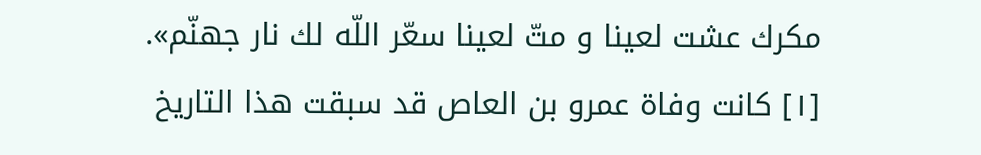مكرك عشت لعينا و متّ لعينا سعّر اللّه لك نار جهنّم».
[١] كانت وفاة عمرو بن العاص قد سبقت هذا التاريخ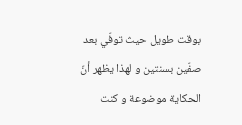بوقت طويل حيث توفّي بعد صفّين بسنتين و لهذا يظهر أنّ الحكاية موضوعة و كنت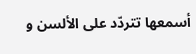أسمعها تتردّد على الألسن و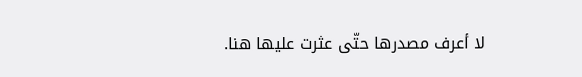لا أعرف مصدرها حتّى عثرت عليها هنا.